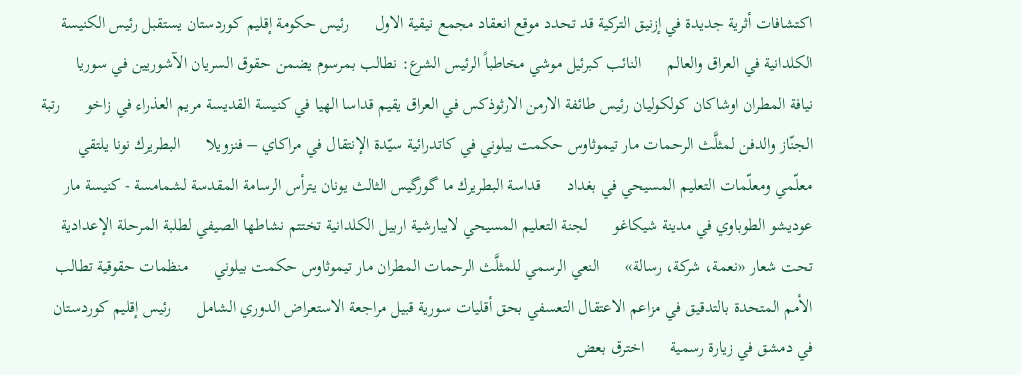اكتشافات أثرية جديدة في إزنيق التركية قد تحدد موقع انعقاد مجمع نيقية الاول      رئيس حكومة إقليم كوردستان يستقبل رئيس الكنيسة الكلدانية في العراق والعالم      النائب كبرئيل موشي مخاطباً الرئيس الشرع: نطالب بمرسوم يضمن حقوق السريان الآشوريين في سوريا      نيافة المطران اوشاكان كولكوليان رئيس طائفة الارمن الارثوذكس في العراق يقيم قداسا الهيا في كنيسة القديسة مريم العذراء في زاخو      رتبة الجنّاز والدفن لمثلَّث الرحمات مار تيموثاوس حكمت بيلوني في كاتدرائية سيّدة الإنتقال في مراكاي – فنزويلا      البطريرك نونا يلتقي معلّمي ومعلّمات التعليم المسيحي في بغداد      قداسة البطريرك ما گورگيس الثالث يونان يترأس الرسامة المقدسة لشمامسة - كنيسة مار عوديشو الطوباوي في مدينة شيكاغو      لجنة التعليم المسيحي لايبارشية اربيل الكلدانية تختتم نشاطها الصيفي لطلبة المرحلة الإعدادية تحت شعار «نعمة، شركة، رسالة»      النعي الرسمي للمثلَّث الرحمات المطران مار تيموثاوس حكمت بيلوني      منظمات حقوقية تطالب الأمم المتحدة بالتدقيق في مزاعم الاعتقال التعسفي بحق أقليات سورية قبيل مراجعة الاستعراض الدوري الشامل      رئيس إقليم كوردستان في دمشق في زيارة رسمية      اخترق بعض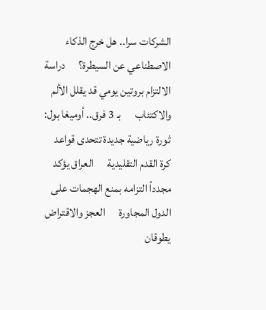الشركات سرا.. هل خرج الذكاء الاصطناعي عن السيطرة؟      دراسة الالتزام بروتين يومي قد يقلل الألم والاكتئاب      بـ 3 فرق.. أوميغا بول: ثورة رياضية جديدة تتحدى قواعد كرة القدم التقليدية      العراق يؤكد مجدداً التزامه بمنع الهجمات على الدول المجاورة      العجز والاقتراض يطوقان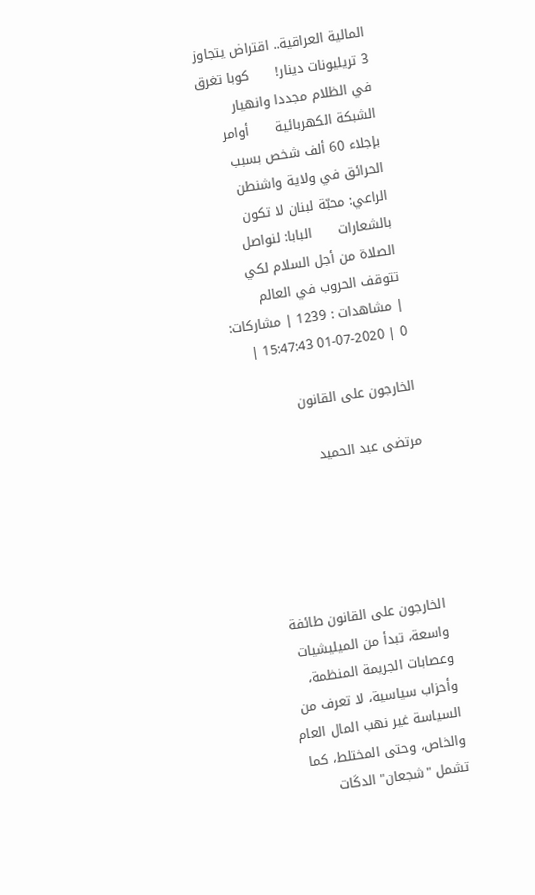المالية العراقية.. اقتراض يتجاوز 3 تريليونات دينار!      كوبا تغرق في الظلام مجددا وانهيار الشبكة الكهربائية      أوامر بإجلاء 60 ألف شخص بسبب الحرائق في ولاية واشنطن      الراعي: محبّة لبنان لا تكون بالشعارات      البابا: لنواصل الصلاة من أجل السلام لكي تتوقف الحروب في العالم
| مشاهدات : 1239 | مشاركات: 0 | 2020-07-01 15:47:43 |

الخارجون على القانون

مرتضى عبد الحميد





الخارجون على القانون طائفة واسعة، تبدأ من الميليشيات وعصابات الجريمة المنظمة، وأحزاب سياسية، لا تعرف من السياسة غير نهب المال العام  والخاص، وحتى المختلط، كما تشمل "شجعان" الدكَات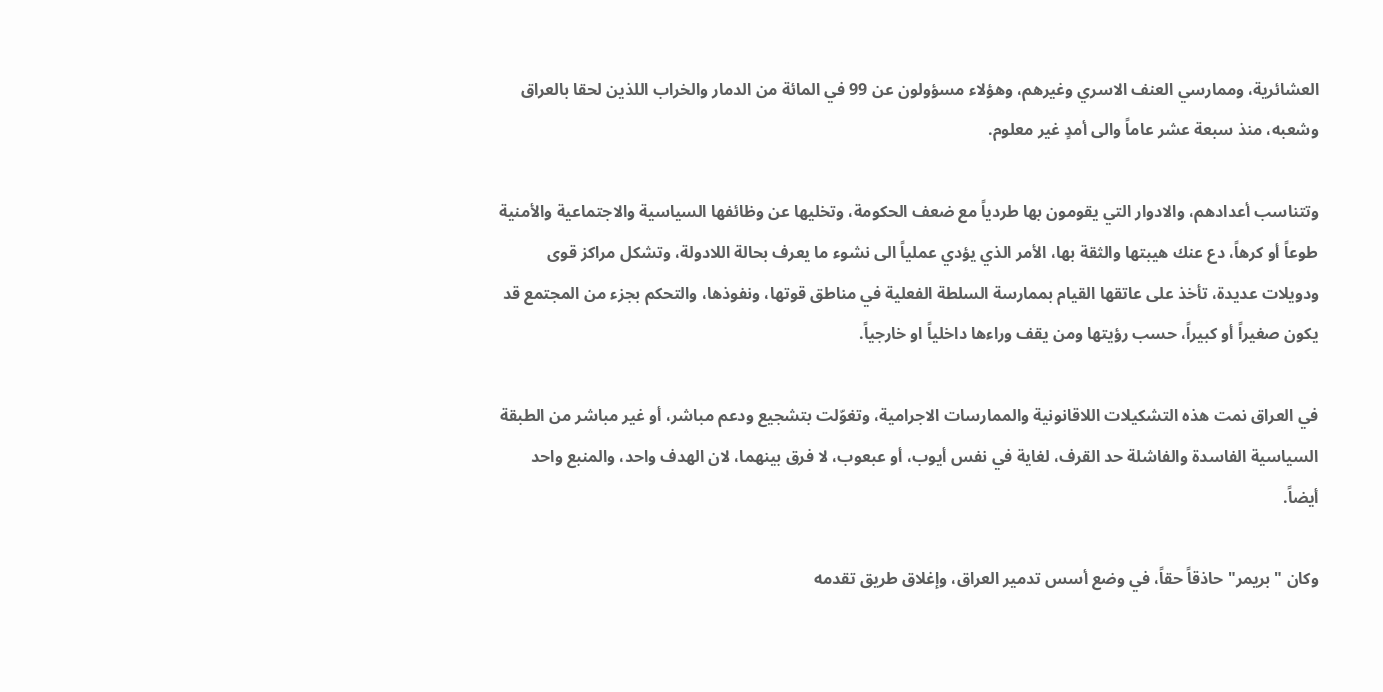العشائرية، وممارسي العنف الاسري وغيرهم، وهؤلاء مسؤولون عن 99 في المائة من الدمار والخراب اللذين لحقا بالعراق وشعبه، منذ سبعة عشر عاماً والى أمدٍ غير معلوم.

وتتناسب أعدادهم، والادوار التي يقومون بها طردياً مع ضعف الحكومة، وتخليها عن وظائفها السياسية والاجتماعية والأمنية طوعاً أو كرهاً، دع عنك هيبتها والثقة بها، الأمر الذي يؤدي عملياً الى نشوء ما يعرف بحالة اللادولة، وتشكل مراكز قوى ودويلات عديدة، تأخذ على عاتقها القيام بممارسة السلطة الفعلية في مناطق قوتها، ونفوذها، والتحكم بجزء من المجتمع قد يكون صغيراً أو كبيراً، حسب رؤيتها ومن يقف وراءها داخلياً او خارجياً.

في العراق نمت هذه التشكيلات اللاقانونية والممارسات الاجرامية، وتغوّلت بتشجيع ودعم مباشر، أو غير مباشر من الطبقة السياسية الفاسدة والفاشلة حد القرف، لغاية في نفس أيوب، أو عبعوب، لا فرق بينهما، لان الهدف واحد، والمنبع واحد أيضاً.

وكان "بريمر" حاذقاً حقاً، في وضع أسس تدمير العراق، وإغلاق طريق تقدمه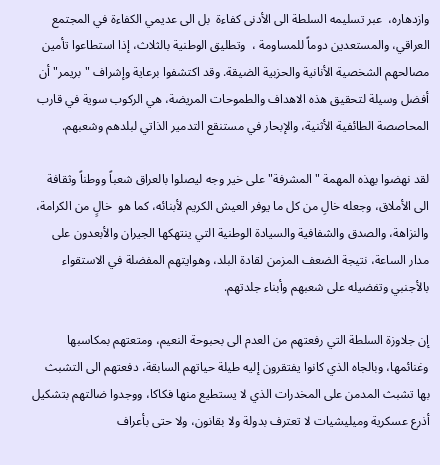وازدهاره،  عبر تسليمه السلطة الى الأدنى كفاءة  بل الى عديمي الكفاءة في المجتمع العراقي، والمستعدين دوماً للمساومة ،  وتطليق الوطنية بالثلاث، إذا استطاعوا تأمين مصالحهم الشخصية الأنانية والحزبية الضيقة. وقد اكتشفوا برعاية وإشراف "بريمر" أن أفضل وسيلة لتحقيق هذه الاهداف والطموحات المريضة، هي الركوب سوية في قارب المحاصصة الطائفية الأثنية، والإبحار في مستنقع التدمير الذاتي لبلدهم وشعبهم.

لقد نهضوا بهذه المهمة "المشرفة" على خير وجه ليصلوا بالعراق شعباً ووطناً وثقافة الى الأملاق، وجعله خالِ من كل ما يوفر العيش الكريم لأبنائه، كما هو  خالٍ من الكرامة، والنزاهة، والصدق والشفافية والسيادة الوطنية التي ينتهكها الجيران والأبعدون على مدار الساعة، نتيجة الضعف المزمن لقادة البلد، وهوايتهم المفضلة في الاستقواء بالأجنبي وتفضيله على شعبهم وأبناء جلدتهم.

إن جلاوزة السلطة التي رفعتهم من العدم الى بحبوحة النعيم، ومتعتهم بمكاسبها وغنائمها، وبالجاه الذي كانوا يفتقرون إليه طيلة حياتهم السابقة، دفعتهم الى التشبث بها تشبث المدمن على المخدرات الذي لا يستطيع منها فكاكا، ووجدوا ضالتهم بتشكيل أذرع عسكرية وميليشيات لا تعترف بدولة ولا بقانون، ولا حتى بأعراف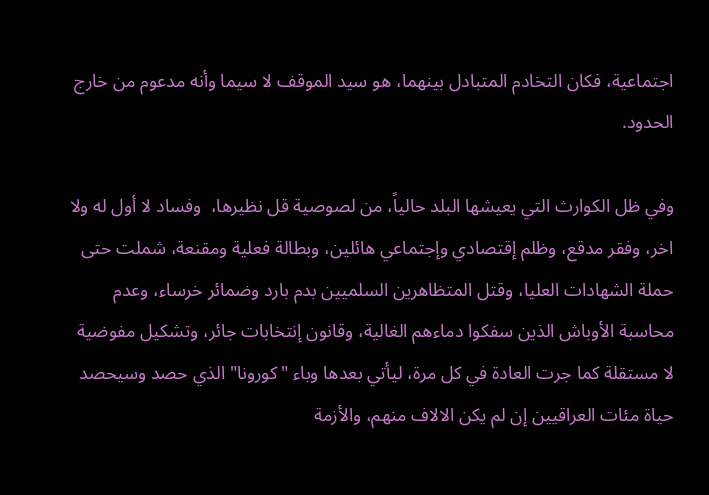اجتماعية، فكان التخادم المتبادل بينهما، هو سيد الموقف لا سيما وأنه مدعوم من خارج الحدود.

وفي ظل الكوارث التي يعيشها البلد حالياً، من لصوصية قل نظيرها،  وفساد لا أول له ولا اخر، وفقر مدقع، وظلم إقتصادي وإجتماعي هائلين، وبطالة فعلية ومقنعة، شملت حتى حملة الشهادات العليا، وقتل المتظاهرين السلميين بدم بارد وضمائر خرساء، وعدم محاسبة الأوباش الذين سفكوا دماءهم الغالية، وقانون إنتخابات جائر، وتشكيل مفوضية لا مستقلة كما جرت العادة في كل مرة، ليأتي بعدها وباء "كورونا" الذي حصد وسيحصد حياة مئات العراقيين إن لم يكن الالاف منهم، والأزمة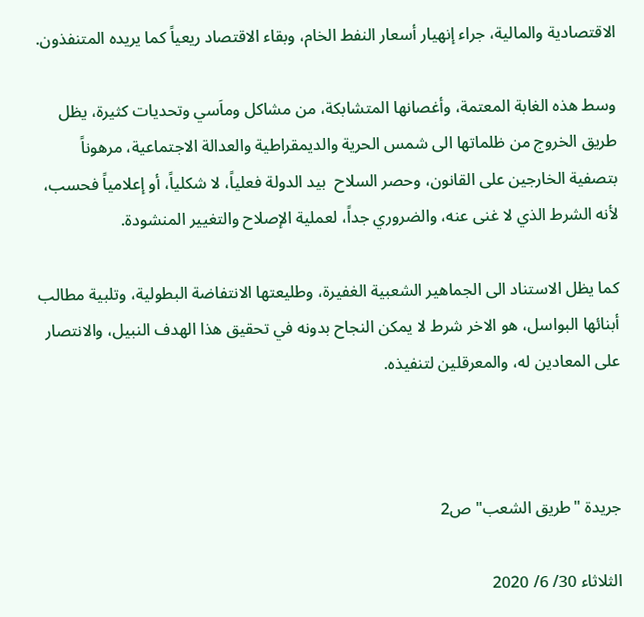الاقتصادية والمالية، جراء إنهيار أسعار النفط الخام، وبقاء الاقتصاد ريعياً كما يريده المتنفذون.

وسط هذه الغابة المعتمة، وأغصانها المتشابكة، من مشاكل وماَسي وتحديات كثيرة، يظل طريق الخروج من ظلماتها الى شمس الحرية والديمقراطية والعدالة الاجتماعية، مرهوناً بتصفية الخارجين على القانون، وحصر السلاح  بيد الدولة فعلياً، لا شكلياً، أو إعلامياً فحسب، لأنه الشرط الذي لا غنى عنه، والضروري جداً، لعملية الإصلاح والتغيير المنشودة.

كما يظل الاستناد الى الجماهير الشعبية الغفيرة، وطليعتها الانتفاضة البطولية، وتلبية مطالب أبنائها البواسل، هو الاخر شرط لا يمكن النجاح بدونه في تحقيق هذا الهدف النبيل، والانتصار على المعادين له، والمعرقلين لتنفيذه.



جريدة "طريق الشعب" ص2

الثلاثاء 30/ 6/ 2020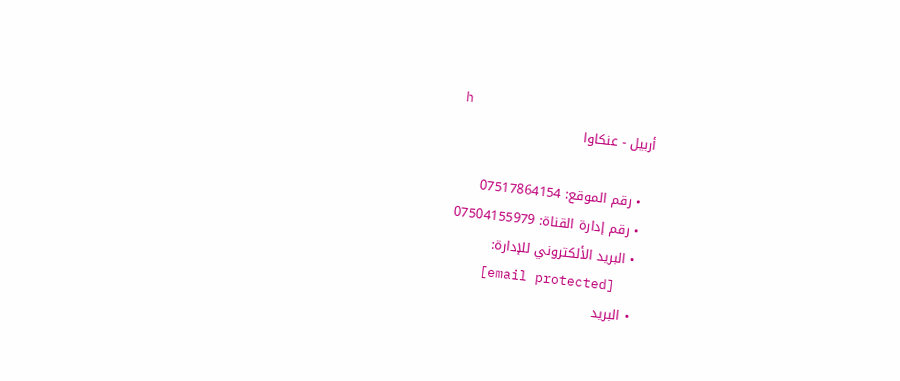h
أربيل - عنكاوا

  • رقم الموقع: 07517864154
  • رقم إدارة القناة: 07504155979
  • البريد الألكتروني للإدارة:
    [email protected]
  • البريد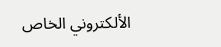الألكتروني الخاص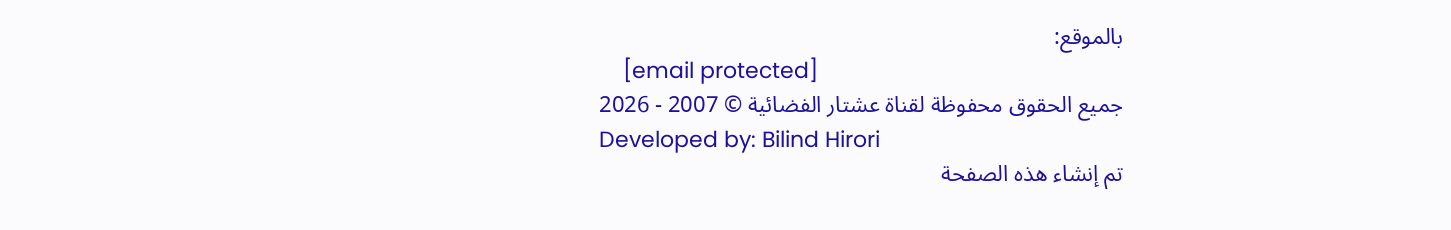بالموقع:
    [email protected]
جميع الحقوق محفوظة لقناة عشتار الفضائية © 2007 - 2026
Developed by: Bilind Hirori
تم إنشاء هذه الصفحة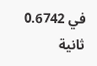في 0.6742 ثانية